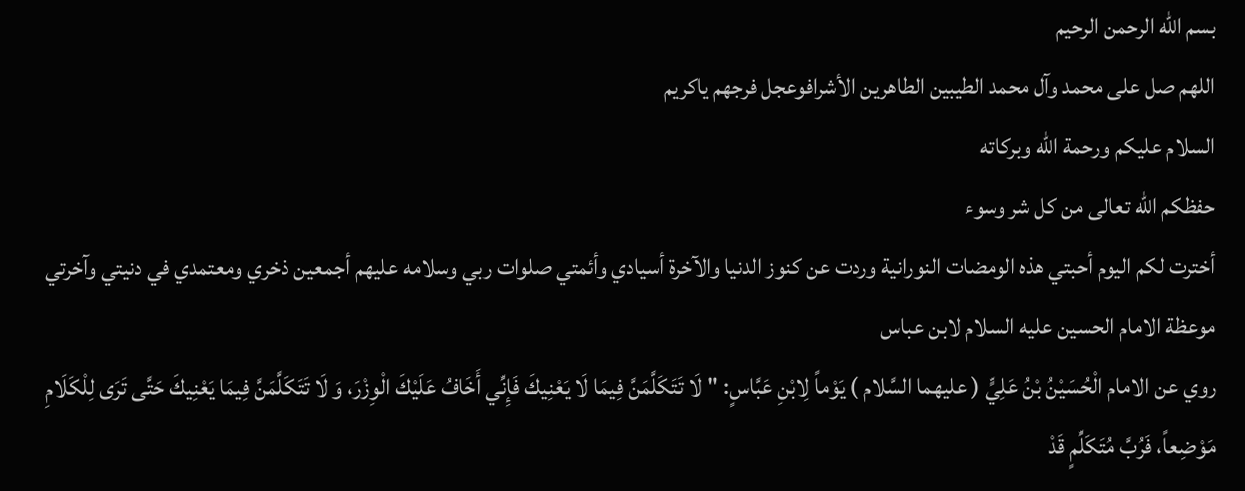بسم الله الرحمن الرحيم
اللهم صل على محمد وآل محمد الطيبين الطاهرين الأشرافوعجل فرجهم ياكريم
السلام عليكم ورحمة الله وبركاته
حفظكم الله تعالى من كل شر وسوء
أخترت لكم اليوم أحبتي هذه الومضات النورانية وردت عن كنوز الدنيا والآخرة أسيادي وأئمتي صلوات ربي وسلامه عليهم أجمعين ذخري ومعتمدي في دنيتي وآخرتي
موعظة الامام الحسين عليه السلام لابن عباس
روي عن الامام الْحُسَيْنُ بْنُ عَلِيٍّ ( عليهما السَّلام ) يَوْماً لِابْنِ عَبَّاسٍ: "لَا تَتَكَلَّمَنَّ فِيمَا لَا يَعْنِيكَ فَإِنِّي أَخَافُ عَلَيْكَ الْوِزْرَ، وَ لَا تَتَكَلَّمَنَّ فِيمَا يَعْنِيكَ حَتَّى تَرَى لِلْكَلَامِ مَوْضِعاً، فَرُبَّ مُتَكَلِّمٍ قَدْ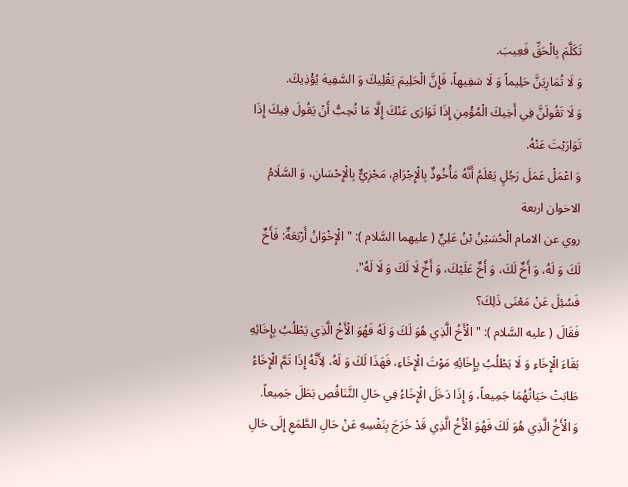تَكَلَّمَ بِالْحَقِّ فَعِيبَ.
وَ لَا تُمَارِيَنَّ حَلِيماً وَ لَا سَفِيهاً، فَإِنَّ الْحَلِيمَ يَقْلِيكَ وَ السَّفِيهَ يُؤْذِيكَ.
وَ لَا تَقُولَنَّ فِي أَخِيكَ الْمُؤْمِنِ إِذَا تَوَارَى عَنْكَ إِلَّا مَا تُحِبُّ أَنْ يَقُولَ فِيكَ إِذَا تَوَارَيْتَ عَنْهُ.
وَ اعْمَلْ عَمَلَ رَجُلٍ يَعْلَمُ أَنَّهُ مَأْخُوذٌ بِالْإِجْرَامِ، مَجْزِيٌّ بِالْإِحْسَانِ، وَ السَّلَامُ
الاخوان اربعة
روي عن الامام الْحُسَيْنُ بْنُ عَلِيٍّ ( عليهما السَّلام ): "الْإِخْوَانُ أَرْبَعَةٌ: فَأَخٌ لَكَ وَ لَهُ، وَ أَخٌ لَكَ، وَ أَخٌ عَلَيْكَ، وَ أَخٌ لَا لَكَ وَ لَا لَهُ".
فَسُئِلَ عَنْ مَعْنَى ذَلِكَ؟
فَقَالَ ( عليه السَّلام ): "الْأَخُ الَّذِي هُوَ لَكَ وَ لَهُ فَهُوَ الْأَخُ الَّذِي يَطْلُبُ بِإِخَائِهِ بَقَاءَ الْإِخَاءِ وَ لَا يَطْلُبُ بِإِخَائِهِ مَوْتَ الْإِخَاءِ، فَهَذَا لَكَ وَ لَهُ، لِأَنَّهُ إِذَا تَمَّ الْإِخَاءُ طَابَتْ حَيَاتُهُمَا جَمِيعاً، وَ إِذَا دَخَلَ الْإِخَاءُ فِي حَالِ التَّنَاقُصِ بَطَلَ جَمِيعاً.
وَ الْأَخُ الَّذِي هُوَ لَكَ فَهُوَ الْأَخُ الَّذِي قَدْ خَرَجَ بِنَفْسِهِ عَنْ حَالِ الطَّمَعِ إِلَى حَالِ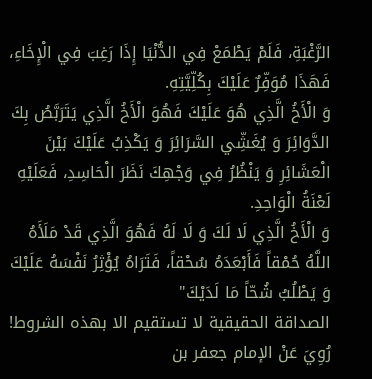الرَّغْبَةِ، فَلَمْ يَطْمَعْ فِي الدُّنْيَا إِذَا رَغِبَ فِي الْإِخَاءِ، فَهَذَا مُوَفِّرٌ عَلَيْكَ بِكُلِّيَّتِهِ.
وَ الْأَخُ الَّذِي هُوَ عَلَيْكَ فَهُوَ الْأَخُ الَّذِي يَتَرَبَّصُ بِكَ الدَّوَائِرَ وَ يُغَشِّي السَّرَائِرَ وَ يَكْذِبُ عَلَيْكَ بَيْنَ الْعَشَائِرِ وَ يَنْظُرُ فِي وَجْهِكَ نَظَرَ الْحَاسِدِ، فَعَلَيْهِ لَعْنَةُ الْوَاحِدِ.
وَ الْأَخُ الَّذِي لَا لَكَ وَ لَا لَهُ فَهُوَ الَّذِي قَدْ مَلَأَهُ اللَّهُ حُمْقاً فَأَبْعَدَهُ سُحْقاً، فَتَرَاهُ يُؤْثِرُ نَفْسَهُ عَلَيْكَ وَ يَطْلُبُ شُحّاً مَا لَدَيْكَ"
الصداقة الحقيقية لا تستقيم الا بهذه الشروط!
رُوِيَ عَنْ الإمام جعفر بن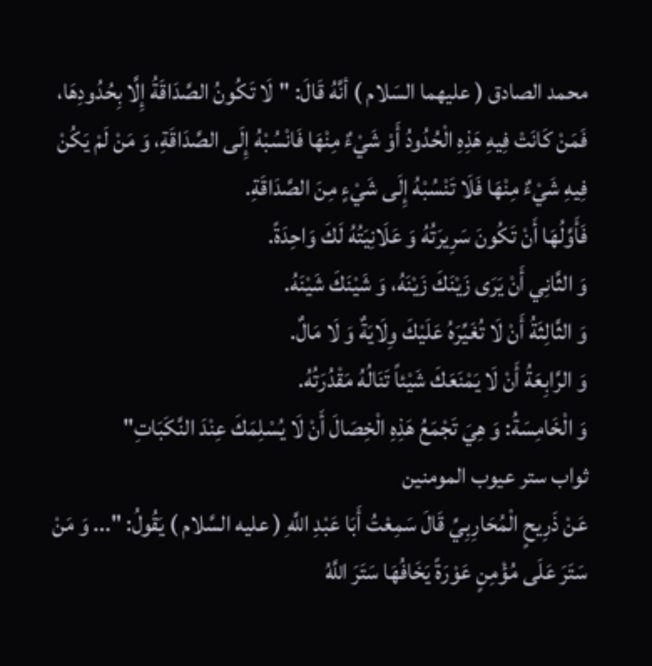محمد الصادق ( عليهما السَلام ) أنَّهُ قَالَ: "لَا تَكُونُ الصَّدَاقَةُ إِلَّا بِحُدُودِهَا، فَمَنْ كَانَتْ فِيهِ هَذِهِ الْحُدُودُ أَوْ شَيْءٌ مِنْهَا فَانْسُبْهُ إِلَى الصَّدَاقَةِ، وَ مَنْ لَمْ يَكُنْ فِيهِ شَيْءٌ مِنْهَا فَلَا تَنْسُبْهُ إِلَى شَيْءٍ مِنَ الصَّدَاقَةِ.
فَأَوَّلُهَا أَنْ تَكُونَ سَرِيرَتُهُ وَ عَلَانِيَتُهُ لَكَ وَاحِدَةً.
وَ الثَّانِي أَنْ يَرَى زَيْنَكَ زَيْنَهُ، وَ شَيْنَكَ شَيْنَهُ.
وَ الثَّالِثَةُ أَنْ لَا تُغَيِّرَهُ عَلَيْكَ وِلَايَةٌ وَ لَا مَالٌ.
وَ الرَّابِعَةُ أَنْ لَا يَمْنَعَكَ شَيْئاً تَنَالُهُ مَقْدُرَتُهُ.
وَ الْخَامِسَةُ: وَ هِيَ تَجْمَعُ هَذِهِ الْخِصَالَ أَنْ لَا يُسْلِمَكَ عِنْدَ النَّكَبَاتِ"
ثواب ستر عيوب المومنين
عَنْ ذَرِيحٍ الْمُحَارِبِيِّ قَالَ سَمِعْتُ أَبَا عَبْدِ اللَّهِ ( عليه السَّلام ) يَقُولُ: "... وَ مَنْ سَتَرَ عَلَى مُؤْمِنٍ عَوْرَةً يَخَافُهَا سَتَرَ اللَّهُ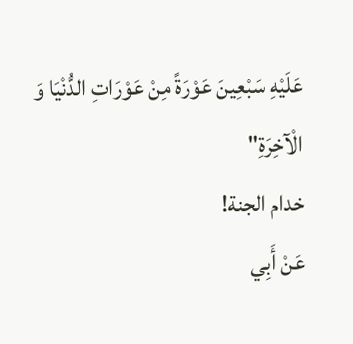عَلَيْهِ سَبْعِينَ عَوْرَةً مِنْ عَوْرَاتِ الدُّنْيَا وَ الْآخِرَةِ"
خدام الجنة!
عَنْ أَبِي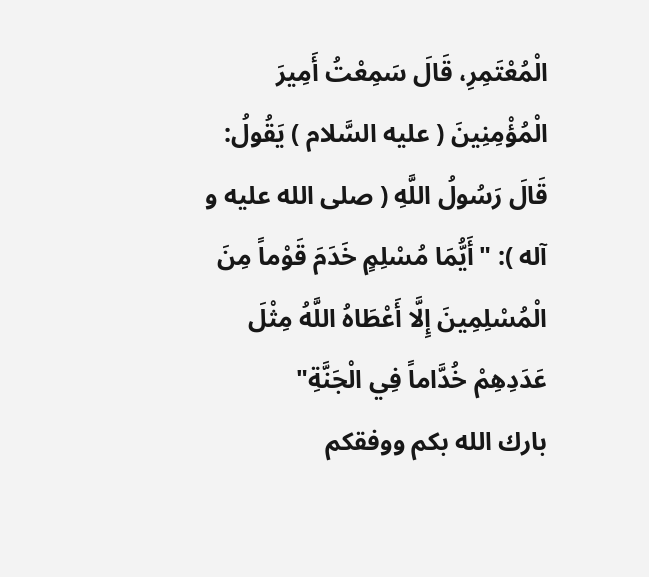الْمُعْتَمِرِ، قَالَ سَمِعْتُ أَمِيرَ الْمُؤْمِنِينَ ( عليه السَّلام ) يَقُولُ: قَالَ رَسُولُ اللَّهِ ( صلى الله عليه و آله ): "أَيُّمَا مُسْلِمٍ خَدَمَ قَوْماً مِنَ الْمُسْلِمِينَ إِلَّا أَعْطَاهُ اللَّهُ مِثْلَ عَدَدِهِمْ خُدَّاماً فِي الْجَنَّةِ"
بارك الله بكم ووفقكم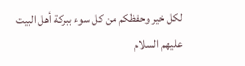لكل خير وحفظكم من كل سوء ببركة أهل البيت عليهم السلام